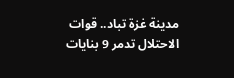مدينة غزة تباد.. قوات الاحتلال تدمر 9 بنايات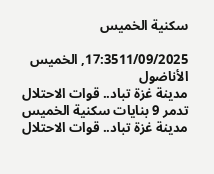سكنية الخميس

17:3511/09/2025, الخميس
الأناضول
مدينة غزة تباد.. قوات الاحتلال  تدمر 9 بنايات سكنية الخميس
مدينة غزة تباد.. قوات الاحتلال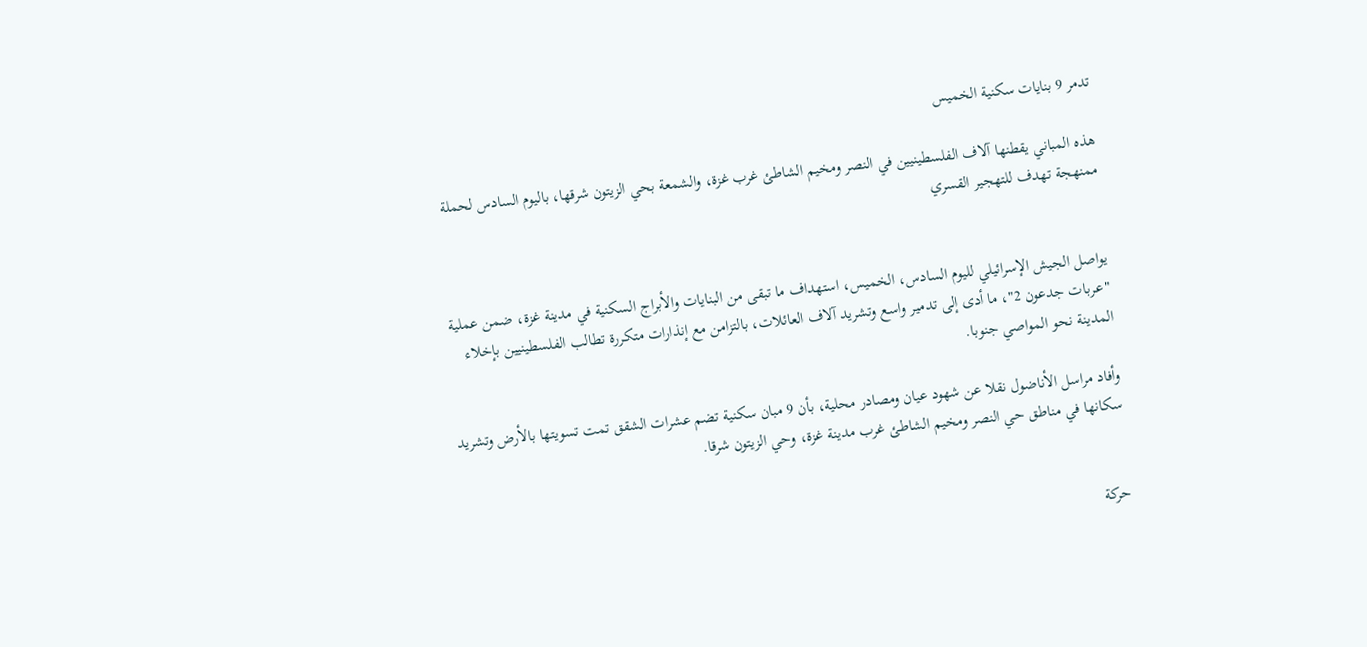تدمر 9 بنايات سكنية الخميس

هذه المباني يقطنها آلاف الفلسطينيين في النصر ومخيم الشاطئ غرب غزة، والشمعة بحي الزيتون شرقها، باليوم السادس لحملة ممنهجة تهدف للتهجير القسري


يواصل الجيش الإسرائيلي لليوم السادس، الخميس، استهداف ما تبقى من البنايات والأبراج السكنية في مدينة غزة، ضمن عملية "عربات جدعون 2"، ما أدى إلى تدمير واسع وتشريد آلاف العائلات، بالتزامن مع إنذارات متكررة تطالب الفلسطينيين بإخلاء المدينة نحو المواصي جنوبا.

وأفاد مراسل الأناضول نقلا عن شهود عيان ومصادر محلية، بأن 9 مبان سكنية تضم عشرات الشقق تمت تسويتها بالأرض وتشريد سكانها في مناطق حي النصر ومخيم الشاطئ غرب مدينة غزة، وحي الزيتون شرقا.


حركة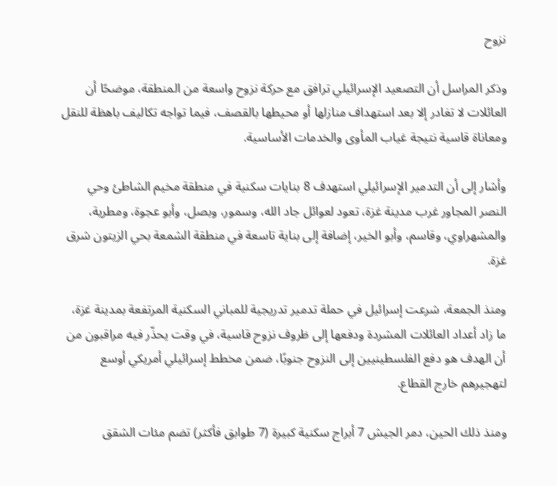نزوح

وذكر المراسل أن التصعيد الإسرائيلي ترافق مع حركة نزوح واسعة من المنطقة، موضحًا أن العائلات لا تغادر إلا بعد استهداف منازلها أو محيطها بالقصف، فيما تواجه تكاليف باهظة للنقل ومعاناة قاسية نتيجة غياب المأوى والخدمات الأساسية.

وأشار إلى أن التدمير الإسرائيلي استهدف 8 بنايات سكنية في منطقة مخيم الشاطئ وحي النصر المجاور غرب مدينة غزة، تعود لعوائل جاد الله، وسمور، وبصل، وأبو عجوة، ومطرية، والمشهراوي، وقاسم، وأبو الخير، إضافة إلى بناية تاسعة في منطقة الشمعة بحي الزيتون شرق غزة.

ومنذ الجمعة، شرعت إسرائيل في حملة تدمير تدريجية للمباني السكنية المرتفعة بمدينة غزة، ما زاد أعداد العائلات المشردة ودفعها إلى ظروف نزوح قاسية، في وقت يحذّر فيه مراقبون من أن الهدف هو دفع الفلسطينيين إلى النزوح جنوبًا، ضمن مخطط إسرائيلي أمريكي أوسع لتهجيرهم خارج القطاع.

ومنذ ذلك الحين، دمر الجيش 7 أبراج سكنية كبيرة (7 طوابق فأكثر) تضم مئات الشقق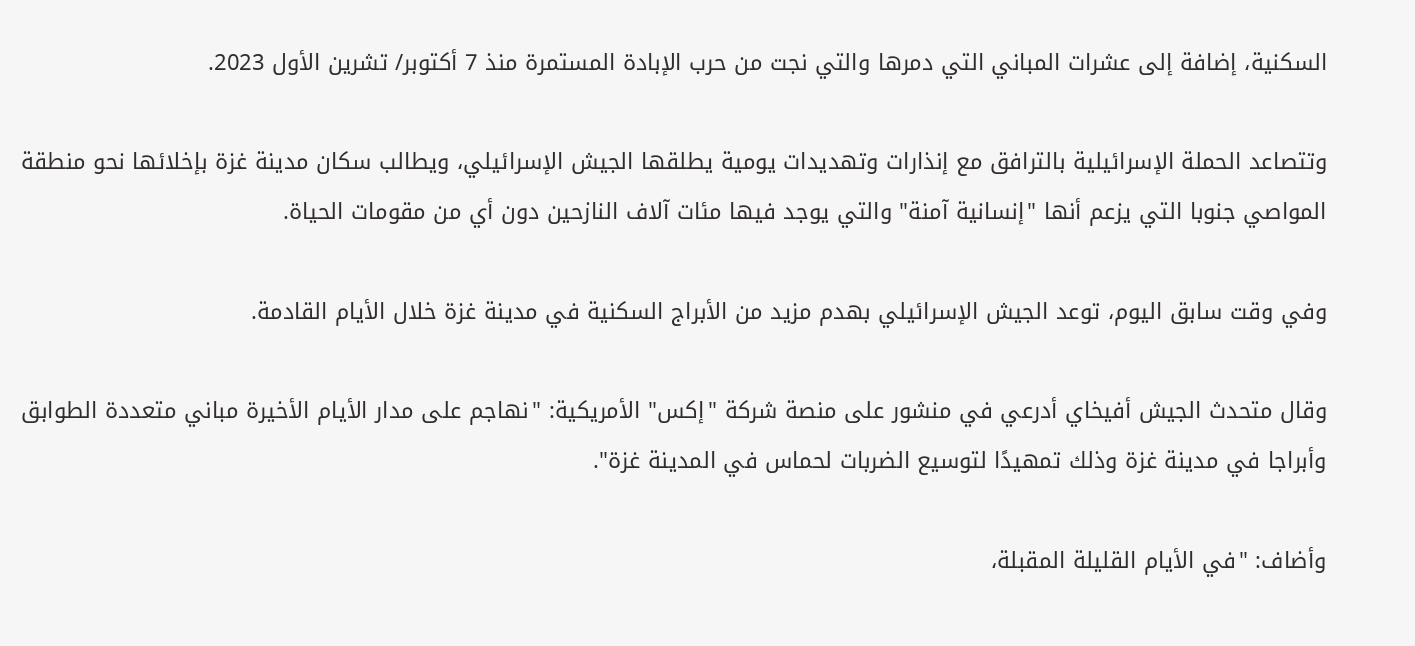السكنية، إضافة إلى عشرات المباني التي دمرها والتي نجت من حرب الإبادة المستمرة منذ 7 أكتوبر/ تشرين الأول 2023.

وتتصاعد الحملة الإسرائيلية بالترافق مع إنذارات وتهديدات يومية يطلقها الجيش الإسرائيلي، ويطالب سكان مدينة غزة بإخلائها نحو منطقة المواصي جنوبا التي يزعم أنها "إنسانية آمنة" والتي يوجد فيها مئات آلاف النازحين دون أي من مقومات الحياة.

وفي وقت سابق اليوم، توعد الجيش الإسرائيلي بهدم مزيد من الأبراج السكنية في مدينة غزة خلال الأيام القادمة.

وقال متحدث الجيش أفيخاي أدرعي في منشور على منصة شركة "إكس" الأمريكية: "نهاجم على مدار الأيام الأخيرة مباني متعددة الطوابق وأبراجا في مدينة غزة وذلك تمهيدًا لتوسيع الضربات لحماس في المدينة غزة".

وأضاف: "في الأيام القليلة المقبلة،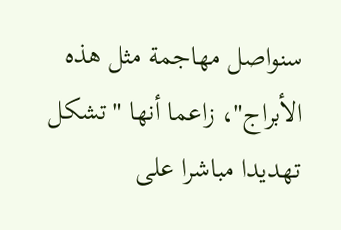سنواصل مهاجمة مثل هذه الأبراج"، زاعما أنها "تشكل تهديدا مباشرا على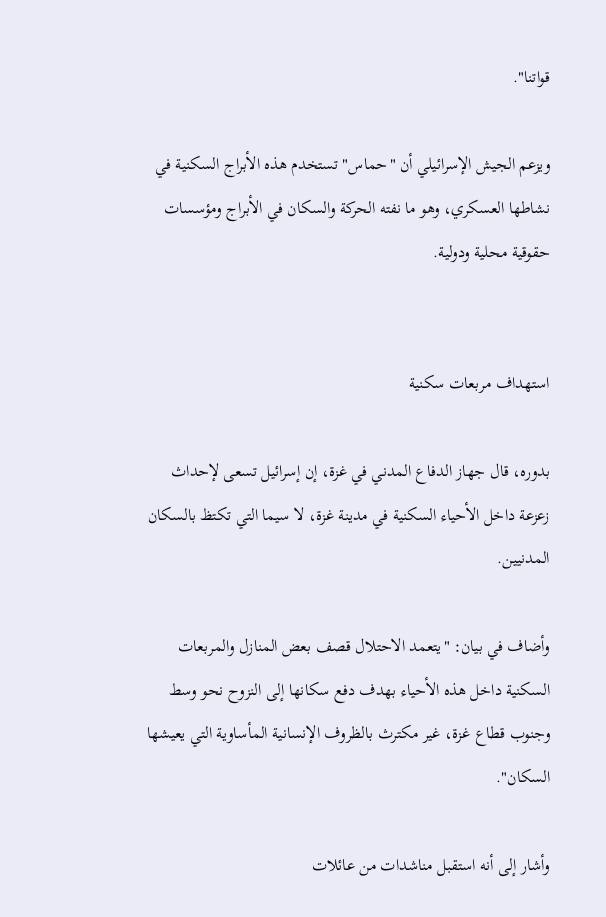قواتنا".

ويزعم الجيش الإسرائيلي أن "حماس" تستخدم هذه الأبراج السكنية في نشاطها العسكري، وهو ما نفته الحركة والسكان في الأبراج ومؤسسات حقوقية محلية ودولية.


استهداف مربعات سكنية

بدوره، قال جهاز الدفاع المدني في غزة، إن إسرائيل تسعى لإحداث زعزعة داخل الأحياء السكنية في مدينة غزة، لا سيما التي تكتظ بالسكان المدنيين.

وأضاف في بيان: "يتعمد الاحتلال قصف بعض المنازل والمربعات السكنية داخل هذه الأحياء بهدف دفع سكانها إلى النزوح نحو وسط وجنوب قطاع غزة، غير مكترث بالظروف الإنسانية المأساوية التي يعيشها السكان".

وأشار إلى أنه استقبل مناشدات من عائلات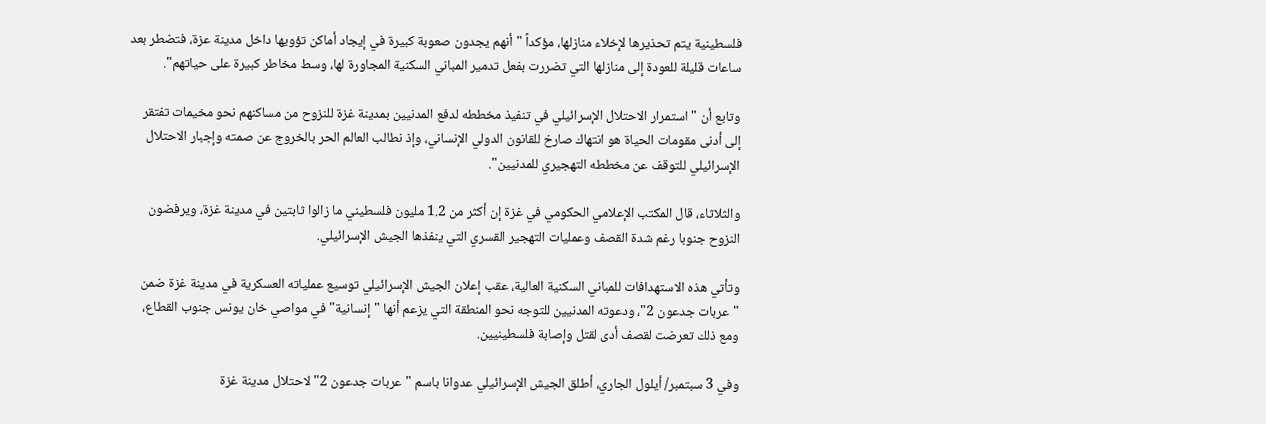فلسطينية يتم تحذيرها لإخلاء منازلها، مؤكداً "أنهم يجدون صعوبة كبيرة في إيجاد أماكن تؤويها داخل مدينة عزة، فتضطر بعد ساعات قليلة للعودة إلى منازلها التي تضررت بفعل تدمير المباني السكنية المجاورة لها، وسط مخاطر كبيرة على حياتهم".

وتابع أن "استمرار الاحتلال الإسرائيلي في تنفيذ مخططه لدفع المدنيين بمدينة غزة للنزوح من مساكنهم نحو مخيمات تفتقر إلى أدنى مقومات الحياة هو انتهاك صارخ للقانون الدولي الإنساني، وإذ نطالب العالم الحر بالخروج عن صمته وإجبار الاحتلال الإسرائيلي للتوقف عن مخططه التهجيري للمدنيين".

والثلاثاء، قال المكتب الإعلامي الحكومي في غزة إن أكثر من 1.2 مليون فلسطيني ما زالوا ثابتين في مدينة غزة، ويرفضون النزوح جنوبا رغم شدة القصف وعمليات التهجير القسري التي ينفذها الجيش الإسرائيلي.

وتأتي هذه الاستهدافات للمباني السكنية العالية، عقب إعلان الجيش الإسرائيلي توسيع عملياته العسكرية في مدينة غزة ضمن "عربات جدعون 2"، ودعوته المدنيين للتوجه نحو المنطقة التي يزعم أنها "إنسانية" في مواصي خان يونس جنوب القطاع، ومع ذلك تعرضت لقصف أدى لقتل وإصابة فلسطينيين.

وفي 3 سبتمبر/ أيلول الجاري، أطلق الجيش الإسرائيلي عدوانا باسم "عربات جدعون 2" لاحتلال مدينة غزة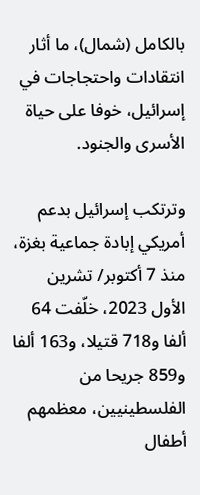بالكامل (شمال)، ما أثار انتقادات واحتجاجات في إسرائيل، خوفا على حياة الأسرى والجنود.

وترتكب إسرائيل بدعم أمريكي إبادة جماعية بغزة، منذ 7 أكتوبر/ تشرين الأول 2023، خلّفت 64 ألفا و718 قتيلا، و163 ألفا و859 جريحا من الفلسطينيين، معظمهم أطفال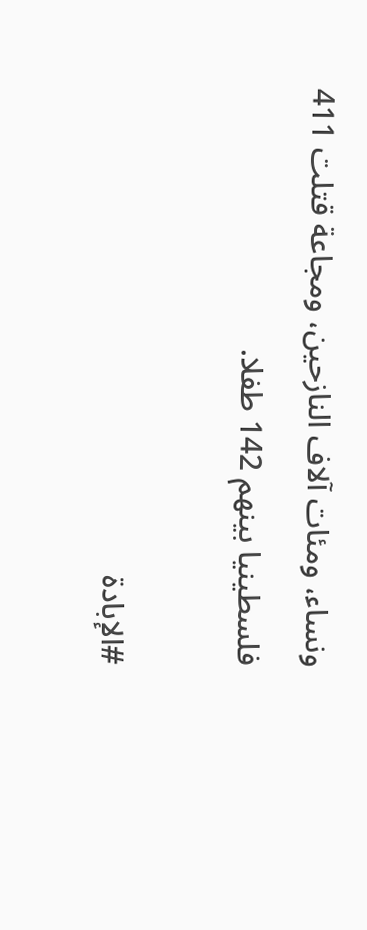ونساء، ومئات آلاف النازحين، ومجاعة قتلت 411 فلسطينيا بينهم 142 طفلا.

#الإبادة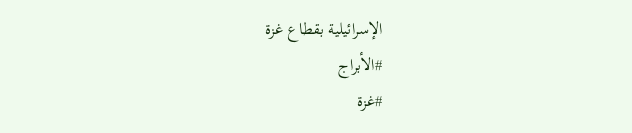الإسرائيلية بقطاع غزة
#الأبراج
#غزة